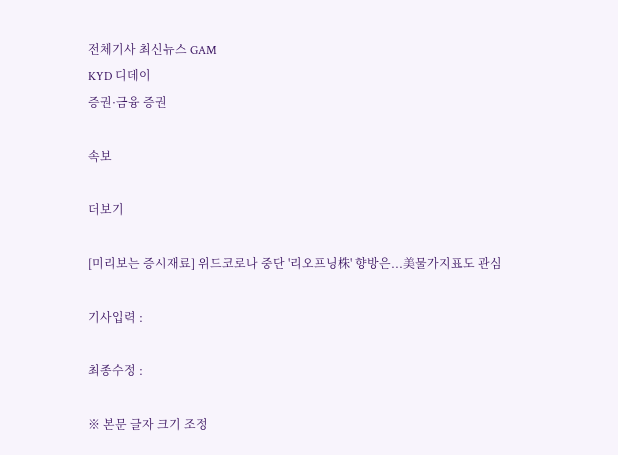전체기사 최신뉴스 GAM
KYD 디데이
증권·금융 증권

속보

더보기

[미리보는 증시재료] 위드코로나 중단 '리오프닝株' 향방은...美물가지표도 관심

기사입력 :

최종수정 :

※ 본문 글자 크기 조정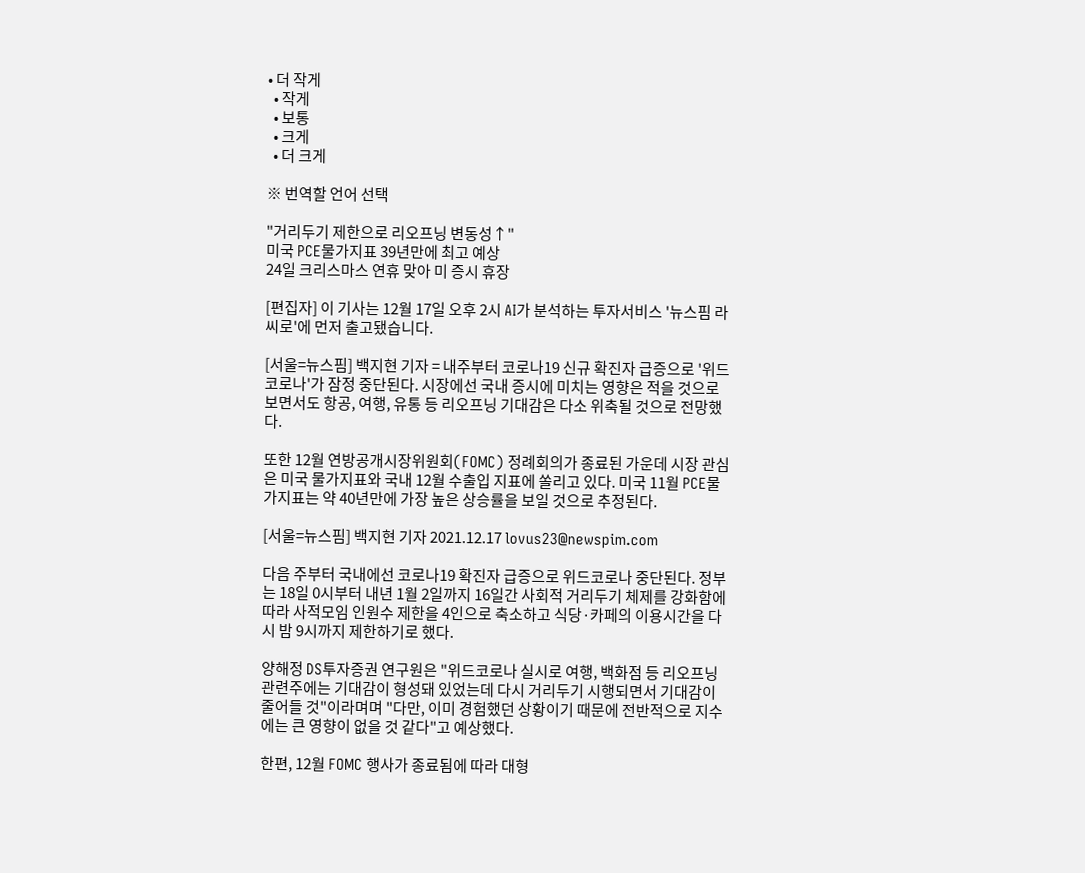• 더 작게
  • 작게
  • 보통
  • 크게
  • 더 크게

※ 번역할 언어 선택

"거리두기 제한으로 리오프닝 변동성↑"
미국 PCE물가지표 39년만에 최고 예상
24일 크리스마스 연휴 맞아 미 증시 휴장

[편집자] 이 기사는 12월 17일 오후 2시 AI가 분석하는 투자서비스 '뉴스핌 라씨로'에 먼저 출고됐습니다.

[서울=뉴스핌] 백지현 기자 = 내주부터 코로나19 신규 확진자 급증으로 '위드 코로나'가 잠정 중단된다. 시장에선 국내 증시에 미치는 영향은 적을 것으로 보면서도 항공, 여행, 유통 등 리오프닝 기대감은 다소 위축될 것으로 전망했다.

또한 12월 연방공개시장위원회(FOMC) 정례회의가 종료된 가운데 시장 관심은 미국 물가지표와 국내 12월 수출입 지표에 쏠리고 있다. 미국 11월 PCE물가지표는 약 40년만에 가장 높은 상승률을 보일 것으로 추정된다.

[서울=뉴스핌] 백지현 기자 2021.12.17 lovus23@newspim.com

다음 주부터 국내에선 코로나19 확진자 급증으로 위드코로나 중단된다. 정부는 18일 0시부터 내년 1월 2일까지 16일간 사회적 거리두기 체제를 강화함에 따라 사적모임 인원수 제한을 4인으로 축소하고 식당·카페의 이용시간을 다시 밤 9시까지 제한하기로 했다.

양해정 DS투자증권 연구원은 "위드코로나 실시로 여행, 백화점 등 리오프닝 관련주에는 기대감이 형성돼 있었는데 다시 거리두기 시행되면서 기대감이 줄어들 것"이라며며 "다만, 이미 경험했던 상황이기 때문에 전반적으로 지수에는 큰 영향이 없을 것 같다"고 예상했다.

한편, 12월 FOMC 행사가 종료됨에 따라 대형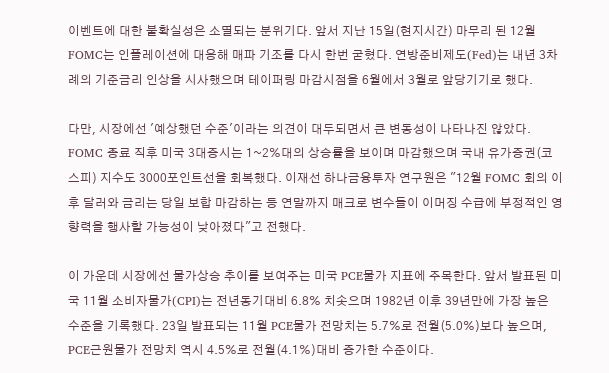이벤트에 대한 불확실성은 소멸되는 분위기다. 앞서 지난 15일(현지시간) 마무리 된 12월 FOMC는 인플레이션에 대응해 매파 기조를 다시 한번 굳혔다. 연방준비제도(Fed)는 내년 3차례의 기준금리 인상을 시사했으며 테이퍼링 마감시점을 6월에서 3월로 앞당기기로 했다.

다만, 시장에선 '예상했던 수준'이라는 의견이 대두되면서 큰 변동성이 나타나진 않았다. FOMC 종료 직후 미국 3대증시는 1~2%대의 상승률을 보이며 마감했으며 국내 유가증권(코스피) 지수도 3000포인트선을 회복했다. 이재선 하나금융투자 연구원은 "12월 FOMC 회의 이후 달러와 금리는 당일 보합 마감하는 등 연말까지 매크로 변수들이 이머징 수급에 부정적인 영향력을 행사할 가능성이 낮아졌다"고 전했다.

이 가운데 시장에선 물가상승 추이를 보여주는 미국 PCE물가 지표에 주목한다. 앞서 발표된 미국 11월 소비자물가(CPI)는 전년동기대비 6.8% 치솟으며 1982년 이후 39년만에 가장 높은 수준을 기록했다. 23일 발표되는 11월 PCE물가 전망치는 5.7%로 전월(5.0%)보다 높으며, PCE근원물가 전망치 역시 4.5%로 전월(4.1%)대비 증가한 수준이다.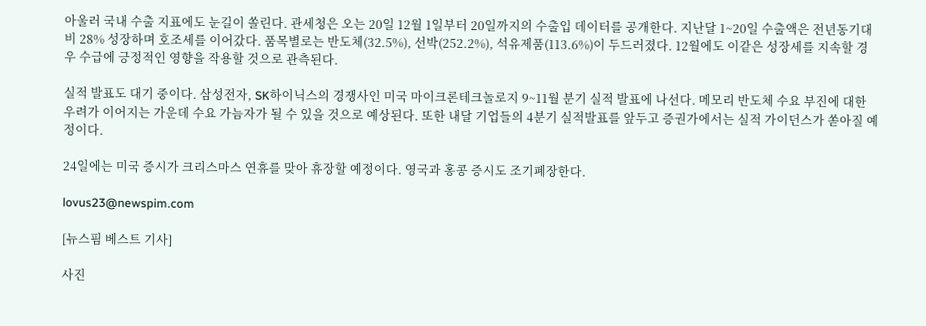아울러 국내 수출 지표에도 눈길이 쏠린다. 관세청은 오는 20일 12월 1일부터 20일까지의 수출입 데이터를 공개한다. 지난달 1~20일 수출액은 전년동기대비 28% 성장하며 호조세를 이어갔다. 품목별로는 반도체(32.5%), 선박(252.2%), 석유제품(113.6%)이 두드러졌다. 12월에도 이같은 성장세를 지속할 경우 수급에 긍정적인 영향을 작용할 것으로 관측된다.

실적 발표도 대기 중이다. 삼성전자, SK하이닉스의 경쟁사인 미국 마이크론테크놀로지 9~11월 분기 실적 발표에 나선다. 메모리 반도체 수요 부진에 대한 우려가 이어지는 가운데 수요 가늠자가 될 수 있을 것으로 예상된다. 또한 내달 기업들의 4분기 실적발표를 앞두고 증권가에서는 실적 가이던스가 쏟아질 예정이다.

24일에는 미국 증시가 크리스마스 연휴를 맞아 휴장할 예정이다. 영국과 홍콩 증시도 조기폐장한다.

lovus23@newspim.com

[뉴스핌 베스트 기사]

사진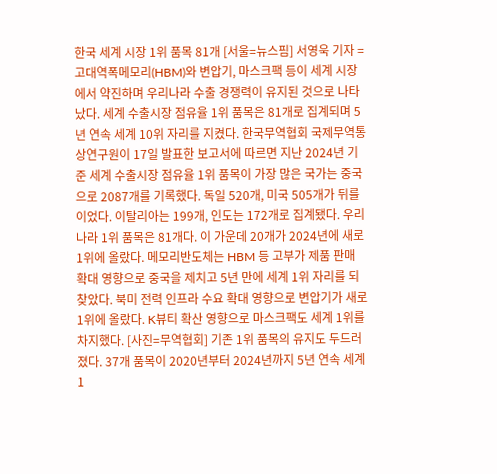한국 세계 시장 1위 품목 81개 [서울=뉴스핌] 서영욱 기자 = 고대역폭메모리(HBM)와 변압기, 마스크팩 등이 세계 시장에서 약진하며 우리나라 수출 경쟁력이 유지된 것으로 나타났다. 세계 수출시장 점유율 1위 품목은 81개로 집계되며 5년 연속 세계 10위 자리를 지켰다. 한국무역협회 국제무역통상연구원이 17일 발표한 보고서에 따르면 지난 2024년 기준 세계 수출시장 점유율 1위 품목이 가장 많은 국가는 중국으로 2087개를 기록했다. 독일 520개, 미국 505개가 뒤를 이었다. 이탈리아는 199개, 인도는 172개로 집계됐다. 우리나라 1위 품목은 81개다. 이 가운데 20개가 2024년에 새로 1위에 올랐다. 메모리반도체는 HBM 등 고부가 제품 판매 확대 영향으로 중국을 제치고 5년 만에 세계 1위 자리를 되찾았다. 북미 전력 인프라 수요 확대 영향으로 변압기가 새로 1위에 올랐다. K뷰티 확산 영향으로 마스크팩도 세계 1위를 차지했다. [사진=무역협회] 기존 1위 품목의 유지도 두드러졌다. 37개 품목이 2020년부터 2024년까지 5년 연속 세계 1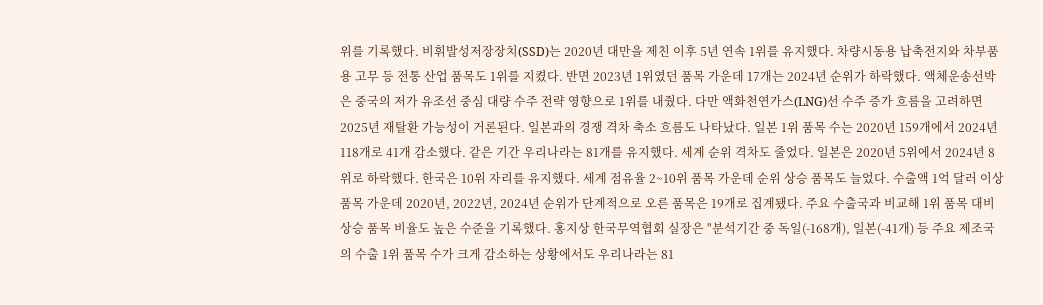위를 기록했다. 비휘발성저장장치(SSD)는 2020년 대만을 제친 이후 5년 연속 1위를 유지했다. 차량시동용 납축전지와 차부품용 고무 등 전통 산업 품목도 1위를 지켰다. 반면 2023년 1위였던 품목 가운데 17개는 2024년 순위가 하락했다. 액체운송선박은 중국의 저가 유조선 중심 대량 수주 전략 영향으로 1위를 내줬다. 다만 액화천연가스(LNG)선 수주 증가 흐름을 고려하면 2025년 재탈환 가능성이 거론된다. 일본과의 경쟁 격차 축소 흐름도 나타났다. 일본 1위 품목 수는 2020년 159개에서 2024년 118개로 41개 감소했다. 같은 기간 우리나라는 81개를 유지했다. 세계 순위 격차도 줄었다. 일본은 2020년 5위에서 2024년 8위로 하락했다. 한국은 10위 자리를 유지했다. 세계 점유율 2~10위 품목 가운데 순위 상승 품목도 늘었다. 수출액 1억 달러 이상 품목 가운데 2020년, 2022년, 2024년 순위가 단계적으로 오른 품목은 19개로 집계됐다. 주요 수출국과 비교해 1위 품목 대비 상승 품목 비율도 높은 수준을 기록했다. 홍지상 한국무역협회 실장은 "분석기간 중 독일(-168개), 일본(-41개) 등 주요 제조국의 수출 1위 품목 수가 크게 감소하는 상황에서도 우리나라는 81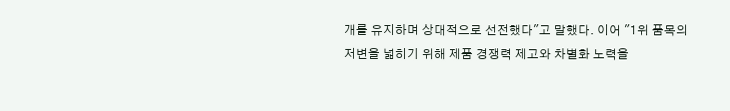개를 유지하며 상대적으로 선전했다"고 말했다. 이어 "1위 품목의 저변을 넓히기 위해 제품 경쟁력 제고와 차별화 노력을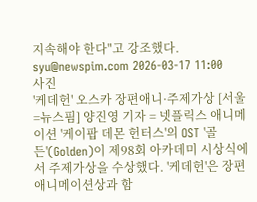지속해야 한다"고 강조했다. syu@newspim.com 2026-03-17 11:00
사진
'케데헌' 오스카 장편애니·주제가상 [서울=뉴스핌] 양진영 기자 = 넷플릭스 애니메이션 '케이팝 데몬 헌터스'의 OST '골든'(Golden)이 제98회 아카데미 시상식에서 주제가상을 수상했다. '케데헌'은 장편 애니메이션상과 함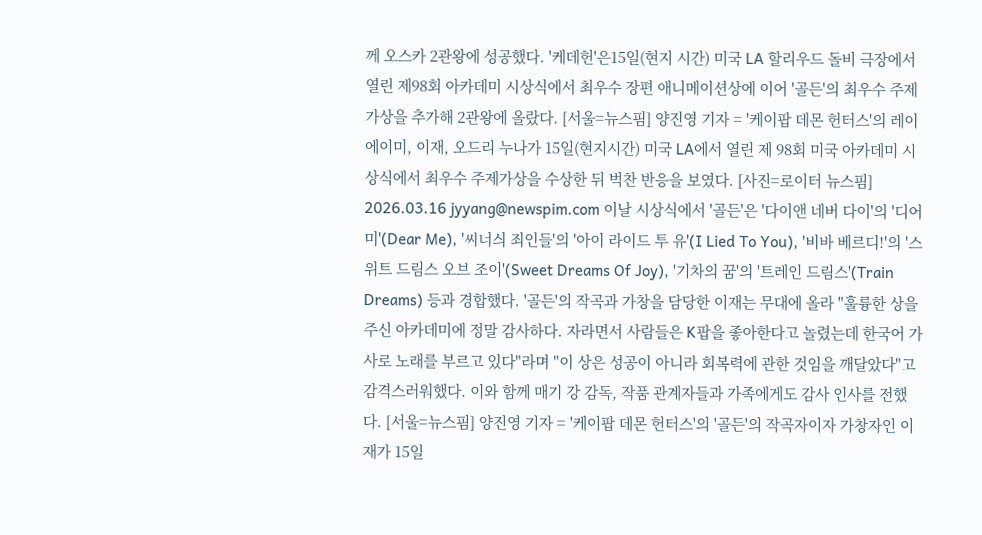께 오스카 2관왕에 성공했다. '케데헌'은15일(현지 시간) 미국 LA 할리우드 돌비 극장에서 열린 제98회 아카데미 시상식에서 최우수 장편 애니메이션상에 이어 '골든'의 최우수 주제가상을 추가해 2관왕에 올랐다. [서울=뉴스핌] 양진영 기자 = '케이팝 데몬 헌터스'의 레이 에이미, 이재, 오드리 누나가 15일(현지시간) 미국 LA에서 열린 제 98회 미국 아카데미 시상식에서 최우수 주제가상을 수상한 뒤 벅찬 반응을 보였다. [사진=로이터 뉴스핌] 2026.03.16 jyyang@newspim.com 이날 시상식에서 '골든'은 '다이앤 네버 다이'의 '디어 미'(Dear Me), '씨너싀 죄인들'의 '아이 라이드 투 유'(I Lied To You), '비바 베르디!'의 '스위트 드림스 오브 조이'(Sweet Dreams Of Joy), '기차의 꿈'의 '트레인 드림스'(Train Dreams) 등과 경합했다. '골든'의 작곡과 가창을 담당한 이재는 무대에 올라 "훌륭한 상을 주신 아카데미에 정말 감사하다. 자라면서 사람들은 K팝을 좋아한다고 놀렸는데 한국어 가사로 노래를 부르고 있다"라며 "이 상은 성공이 아니라 회복력에 관한 것임을 깨달았다"고 감격스러워했다. 이와 함께 매기 강 감독, 작품 관계자들과 가족에게도 감사 인사를 전했다. [서울=뉴스핌] 양진영 기자 = '케이팝 데몬 헌터스'의 '골든'의 작곡자이자 가창자인 이재가 15일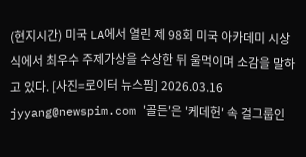(현지시간) 미국 LA에서 열린 제 98회 미국 아카데미 시상식에서 최우수 주제가상을 수상한 뒤 울먹이며 소감을 말하고 있다. [사진=로이터 뉴스핌] 2026.03.16 jyyang@newspim.com '골든'은 '케데헌' 속 걸그룹인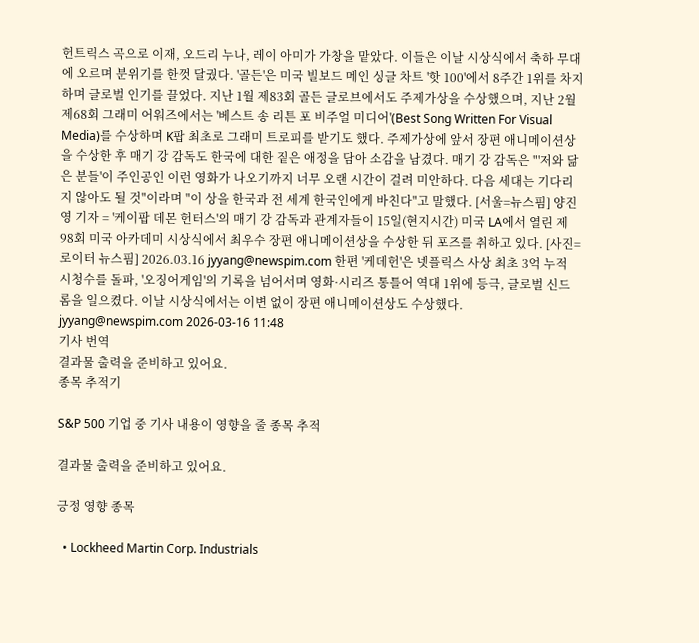헌트릭스 곡으로 이재, 오드리 누나, 레이 아미가 가창을 맡았다. 이들은 이날 시상식에서 축하 무대에 오르며 분위기를 한껏 달궜다. '골든'은 미국 빌보드 메인 싱글 차트 '핫 100'에서 8주간 1위를 차지하며 글로벌 인기를 끌었다. 지난 1월 제83회 골든 글로브에서도 주제가상을 수상했으며, 지난 2월 제68회 그래미 어워즈에서는 '베스트 송 리튼 포 비주얼 미디어'(Best Song Written For Visual Media)를 수상하며 K팝 최초로 그래미 트로피를 받기도 했다. 주제가상에 앞서 장편 애니메이션상을 수상한 후 매기 강 감독도 한국에 대한 짙은 애정을 담아 소감을 남겼다. 매기 강 감독은 "'저와 닮은 분들'이 주인공인 이런 영화가 나오기까지 너무 오랜 시간이 걸려 미안하다. 다음 세대는 기다리지 않아도 될 것"이라며 "이 상을 한국과 전 세계 한국인에게 바친다"고 말했다. [서울=뉴스핌] 양진영 기자 = '케이팝 데몬 헌터스'의 매기 강 감독과 관계자들이 15일(현지시간) 미국 LA에서 열린 제 98회 미국 아카데미 시상식에서 최우수 장편 애니메이션상을 수상한 뒤 포즈를 취하고 있다. [사진=로이터 뉴스핌] 2026.03.16 jyyang@newspim.com 한편 '케데헌'은 넷플릭스 사상 최초 3억 누적 시청수를 돌파, '오징어게임'의 기록을 넘어서며 영화·시리즈 통틀어 역대 1위에 등극, 글로벌 신드롬을 일으켰다. 이날 시상식에서는 이변 없이 장편 애니메이션상도 수상했다. jyyang@newspim.com 2026-03-16 11:48
기사 번역
결과물 출력을 준비하고 있어요.
종목 추적기

S&P 500 기업 중 기사 내용이 영향을 줄 종목 추적

결과물 출력을 준비하고 있어요.

긍정 영향 종목

  • Lockheed Martin Corp. Industrials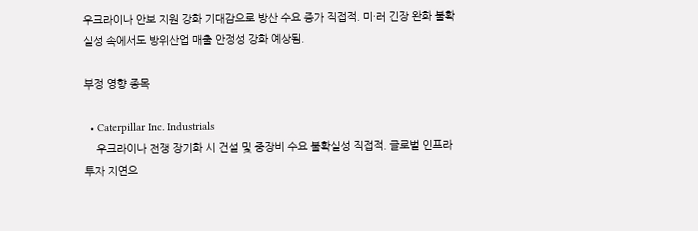우크라이나 안보 지원 강화 기대감으로 방산 수요 증가 직접적. 미·러 긴장 완화 불확실성 속에서도 방위산업 매출 안정성 강화 예상됨.

부정 영향 종목

  • Caterpillar Inc. Industrials
    우크라이나 전쟁 장기화 시 건설 및 중장비 수요 불확실성 직접적. 글로벌 인프라 투자 지연으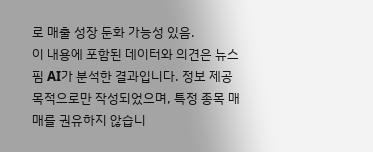로 매출 성장 둔화 가능성 있음.
이 내용에 포함된 데이터와 의견은 뉴스핌 AI가 분석한 결과입니다. 정보 제공 목적으로만 작성되었으며, 특정 종목 매매를 권유하지 않습니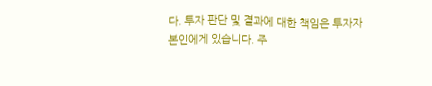다. 투자 판단 및 결과에 대한 책임은 투자자 본인에게 있습니다. 주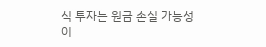식 투자는 원금 손실 가능성이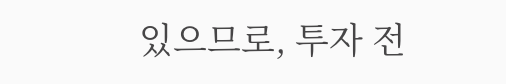있으므로, 투자 전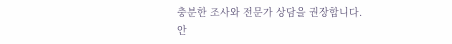충분한 조사와 전문가 상담을 권장합니다.
안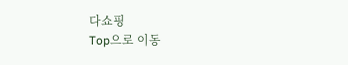다쇼핑
Top으로 이동